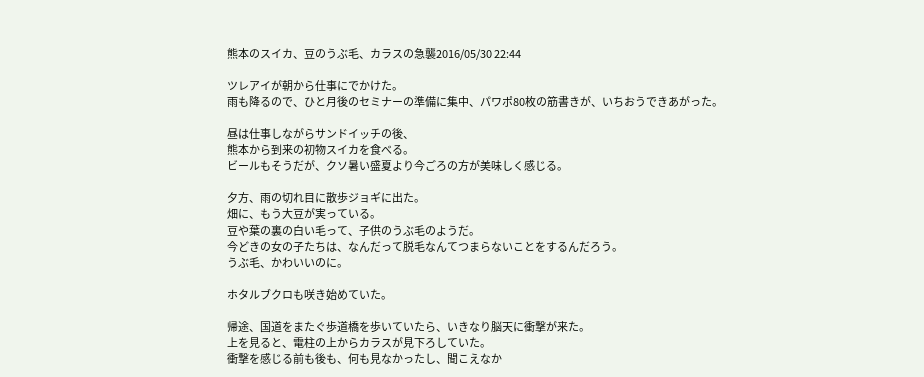熊本のスイカ、豆のうぶ毛、カラスの急襲2016/05/30 22:44

ツレアイが朝から仕事にでかけた。
雨も降るので、ひと月後のセミナーの準備に集中、パワポ80枚の筋書きが、いちおうできあがった。

昼は仕事しながらサンドイッチの後、
熊本から到来の初物スイカを食べる。
ビールもそうだが、クソ暑い盛夏より今ごろの方が美味しく感じる。

夕方、雨の切れ目に散歩ジョギに出た。
畑に、もう大豆が実っている。
豆や葉の裏の白い毛って、子供のうぶ毛のようだ。
今どきの女の子たちは、なんだって脱毛なんてつまらないことをするんだろう。
うぶ毛、かわいいのに。

ホタルブクロも咲き始めていた。

帰途、国道をまたぐ歩道橋を歩いていたら、いきなり脳天に衝撃が来た。
上を見ると、電柱の上からカラスが見下ろしていた。
衝撃を感じる前も後も、何も見なかったし、聞こえなか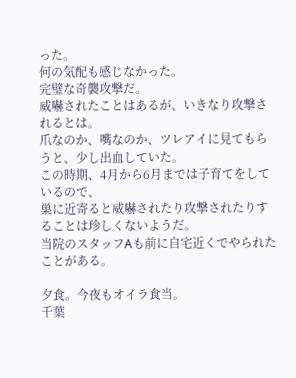った。
何の気配も感じなかった。
完璧な奇襲攻撃だ。
威嚇されたことはあるが、いきなり攻撃されるとは。
爪なのか、嘴なのか、ツレアイに見てもらうと、少し出血していた。
この時期、4月から6月までは子育てをしているので、
巣に近寄ると威嚇されたり攻撃されたりすることは珍しくないようだ。
当院のスタッフAも前に自宅近くでやられたことがある。

夕食。今夜もオイラ食当。
千葉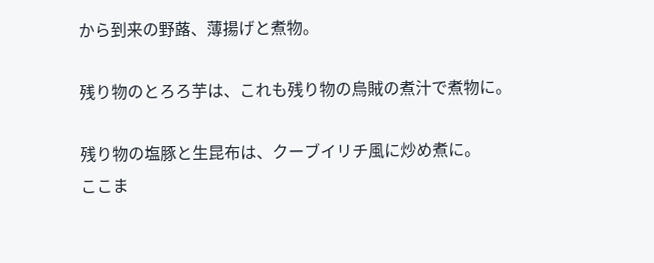から到来の野蕗、薄揚げと煮物。

残り物のとろろ芋は、これも残り物の烏賊の煮汁で煮物に。

残り物の塩豚と生昆布は、クーブイリチ風に炒め煮に。
ここま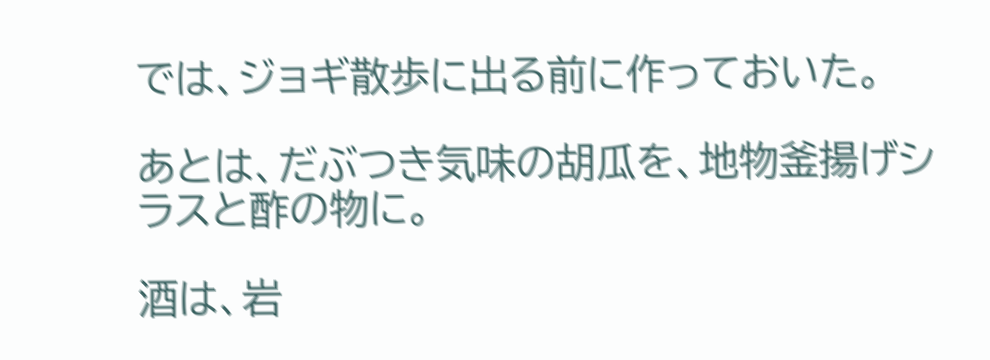では、ジョギ散歩に出る前に作っておいた。

あとは、だぶつき気味の胡瓜を、地物釜揚げシラスと酢の物に。

酒は、岩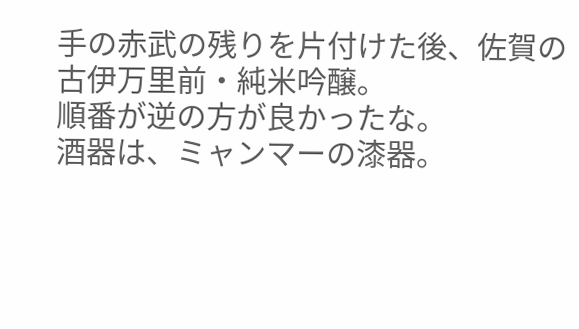手の赤武の残りを片付けた後、佐賀の古伊万里前・純米吟醸。
順番が逆の方が良かったな。
酒器は、ミャンマーの漆器。